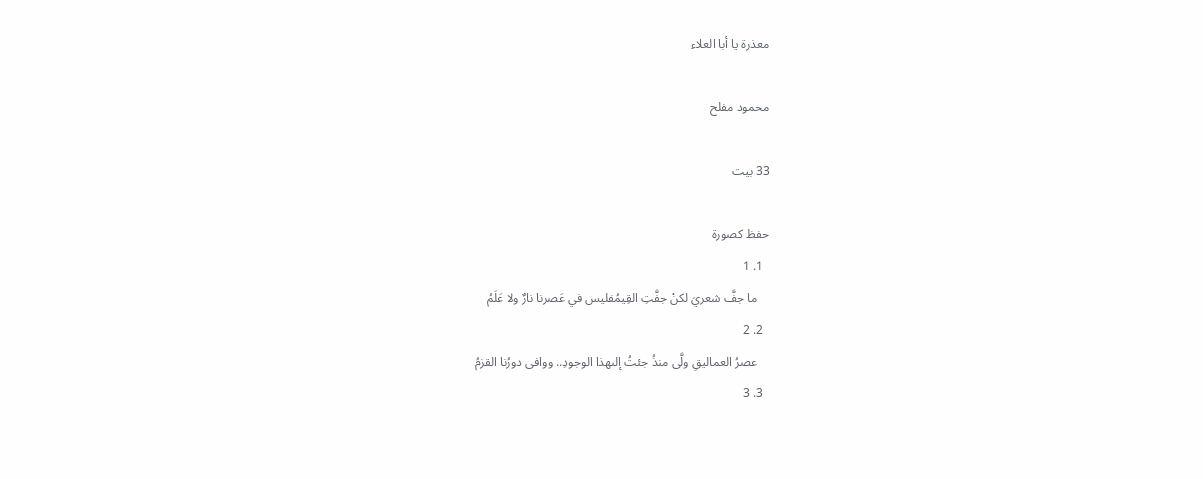معذرة يا أبا العلاء

محمود مفلح

33 بيت

حفظ كصورة
  1. 1
    ما جفَّ شعريَ لكنْ جفَّتِ القِيمُفليس في عَصرنا نارٌ ولا عَلَمُ
  2. 2
    عصرُ العماليقِ ولَّى منذُ جئتُ إلىهذا الوجودِ.. ووافى دورُنا القزمُ
  3. 3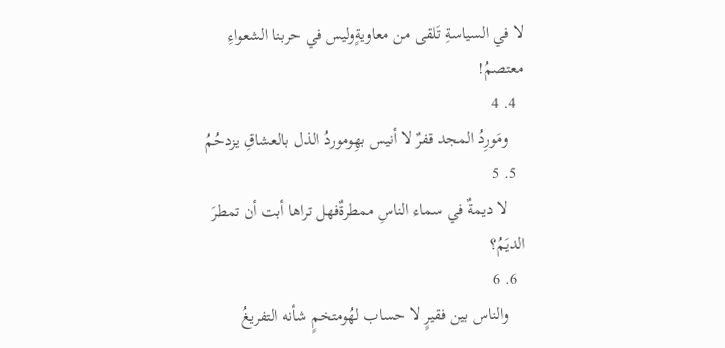لا في السياسةِ تَلقى من معاويةٍوليس في حربنا الشعواءِ معتصمُ!
  4. 4
    ومَورِدُ المجد قفرٌ لا أنيس بهِوموردُ الذل بالعشاقِ يزدحُمُ
  5. 5
    لا ديمةٌ في سماء الناسِ ممطرةٌفهل تراها أبت أن تمطرَ الديَمُ؟
  6. 6
    والناس بين فقيرٍ لا حساب لهُومتخمٍ شأنه التفريغُ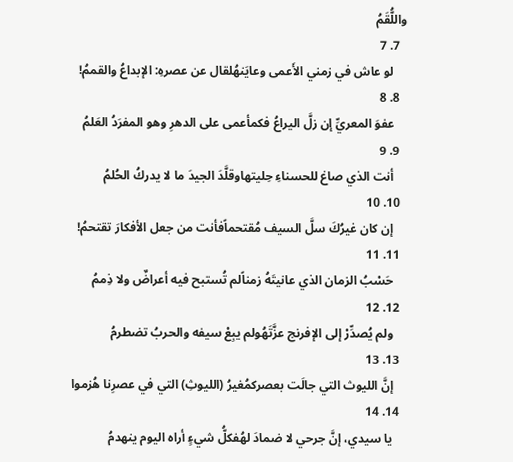واللُّقَمُ
  7. 7
    لو عاش في زمني الأَعمى وعايَنهُلقال عن عصرهِ: الإبداعُ والقممُ!
  8. 8
    عفوَ المعريِّ إن زلَّ اليراعُ فكمأعمى على الدهرِ وهو المفرَدُ العَلمُ
  9. 9
    أنت الذي صاغ للحسناءِ حِليتهاوقلَّدَ الجيدَ ما لا يدركُ الحُلمُ
  10. 10
    إن كان غيرُكَ سلَّ السيف مُقتحماًفأنت من جعل الأفكارَ تقتحمُ!
  11. 11
    حَسْبُ الزمان الذي عانيتَهُ زمناًلم تُستبح فيه أعراضٌ ولا ذِممُ
  12. 12
    ولم يُصدِّرْ إلى الإفرنج عزَّتَهُولم يبِعْ سيفه والحربُ تضطرمُ
  13. 13
    إنَّ الليوث التي جالَت بعصركمُغيرُ (الليوثِ) التي في عصرِنا هُزموا
  14. 14
    يا سيدي، إنَّ جرحي لا ضمادَ لهُفكلُّ شيءٍ أراه اليوم ينهدمُ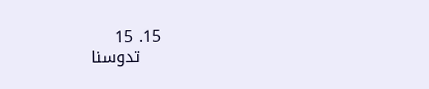15. 15
    تدوسنا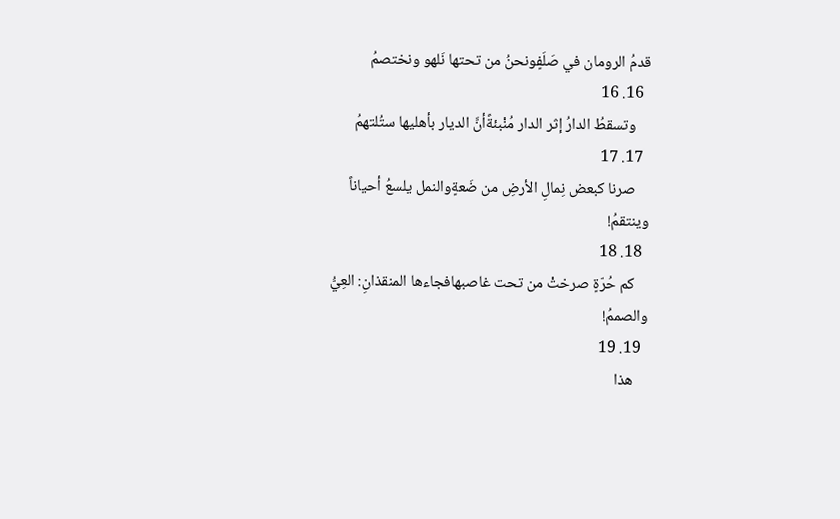قدمُ الرومان في صَلَفٍونحنُ من تحتها نَلهو ونختصمُ
  16. 16
    وتسقطُ الدارُ إثر الدار مُنْبئةًأنَّ الديار بأهليها ستُلتهمُ
  17. 17
    صرنا كبعض نِمالِ الأرضِ من ضَعةٍوالنمل يلسعُ أحياناً وينتقمُ!
  18. 18
    كم حُرّةٍ صرختْ من تحت غاصبهافجاءها المنقذانِ: العِيُّ والصممُ!
  19. 19
    هذا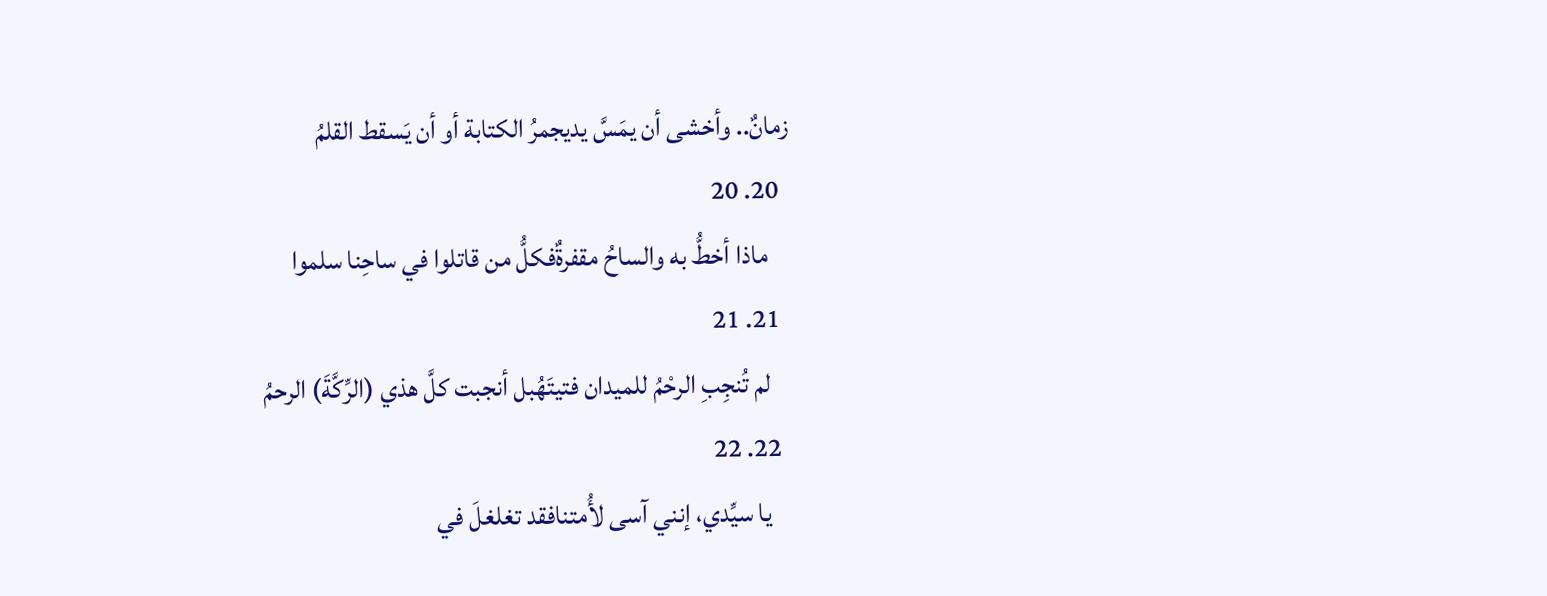زمانٌ.. وأخشى أن يمَسَّ يديجمرُ الكتابة أو أن يَسقط القلمُ
  20. 20
    ماذا أخطُّ به والساحُ مقفرةٌفكلُّ من قاتلوا في ساحِنا سلموا
  21. 21
    لم تُنجِبِ الرحْمُ للميدان فتيتَهُبل أنجبت كلَّ هذي (الرِّكَّةَ) الرحمُ
  22. 22
    يا سيِّدي، إنني آسى لأُمتنافقد تغلغلَ في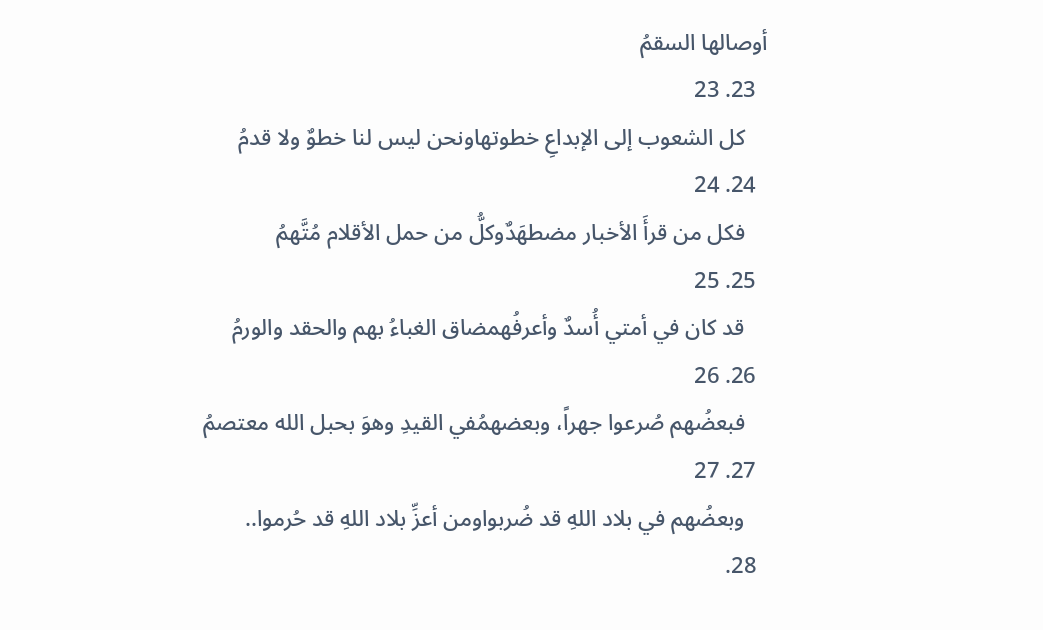أوصالها السقمُ
  23. 23
    كل الشعوب إلى الإبداعِ خطوتهاونحن ليس لنا خطوٌ ولا قدمُ
  24. 24
    فكل من قرأَ الأخبار مضطهَدٌوكلُّ من حمل الأقلام مُتَّهمُ
  25. 25
    قد كان في أمتي أُسدٌ وأعرفُهمضاق الغباءُ بهم والحقد والورمُ
  26. 26
    فبعضُهم صُرعوا جهراً، وبعضهمُفي القيدِ وهوَ بحبل الله معتصمُ
  27. 27
    وبعضُهم في بلاد اللهِ قد ضُربواومن أعزِّ بلاد اللهِ قد حُرموا..
  28.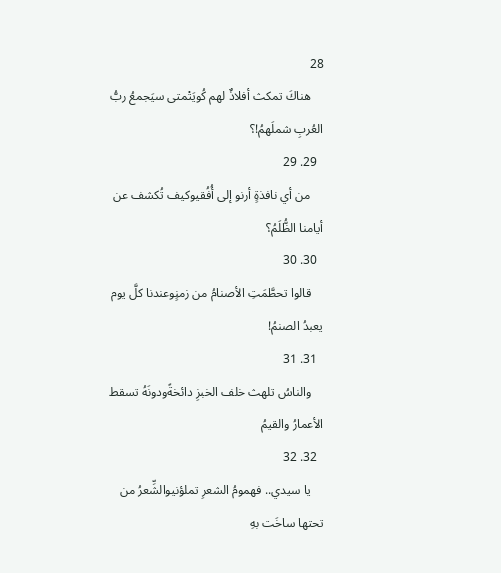28
    هناكَ تمكث أفلاذٌ لهم كُويَتْمتى سيَجمعُ ربُّ العُربِ شملَهمُ!؟
  29. 29
    من أي نافذةٍ أرنو إلى أُفُقيوكيف تُكشف عن أيامنا الظُّلَمُ؟
  30. 30
    قالوا تحطَّمَتِ الأصنامُ من زمنٍوعندنا كلَّ يوم يعبدُ الصنمُ!
  31. 31
    والناسُ تلهث خلف الخبزِ دائخةًودونَهُ تسقط الأعمارُ والقيمُ
  32. 32
    يا سيدي.. فهمومُ الشعرِ تملؤنيوالشِّعرُ من تحتها ساخَت بهِ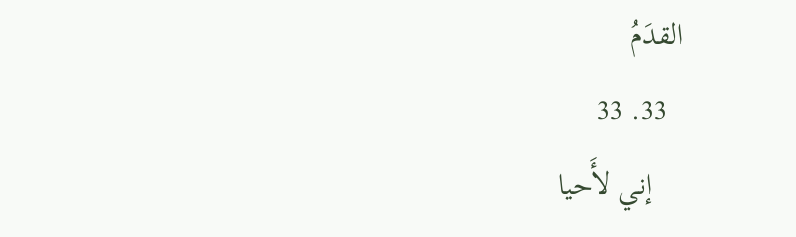القدَمُ
  33. 33
    إني لأَحيا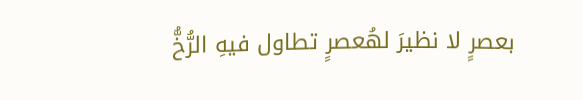بعصرٍ لا نظيرَ لهُعصرٍ تطاول فيهِ الرُّخُّ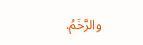والرَّخَمُ.